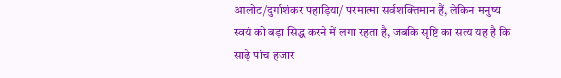आलोट/दुर्गाशंकर पहाड़िया/ परमात्मा सर्वशक्तिमान हैं, लेकिन मनुष्य स्वयं को बड़ा सिद्ध करने में लगा रहता है, जबकि सृष्टि का सत्य यह है कि साढ़े पांच हजार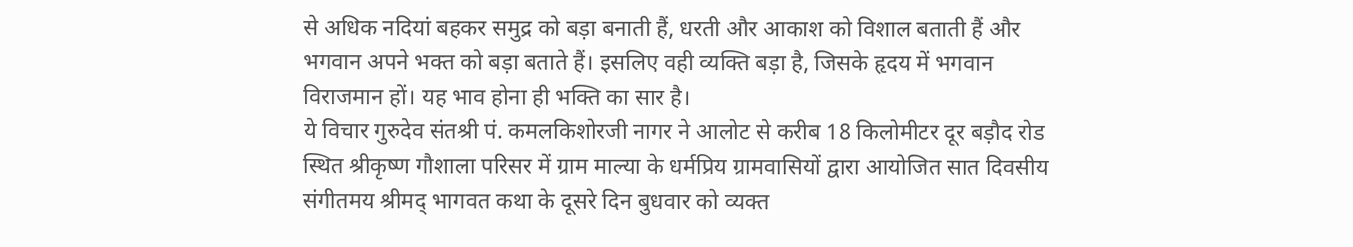से अधिक नदियां बहकर समुद्र को बड़ा बनाती हैं, धरती और आकाश को विशाल बताती हैं और भगवान अपने भक्त को बड़ा बताते हैं। इसलिए वही व्यक्ति बड़ा है, जिसके हृदय में भगवान विराजमान हों। यह भाव होना ही भक्ति का सार है।
ये विचार गुरुदेव संतश्री पं. कमलकिशोरजी नागर ने आलोट से करीब 18 किलोमीटर दूर बड़ौद रोड स्थित श्रीकृष्ण गौशाला परिसर में ग्राम माल्या के धर्मप्रिय ग्रामवासियों द्वारा आयोजित सात दिवसीय संगीतमय श्रीमद् भागवत कथा के दूसरे दिन बुधवार को व्यक्त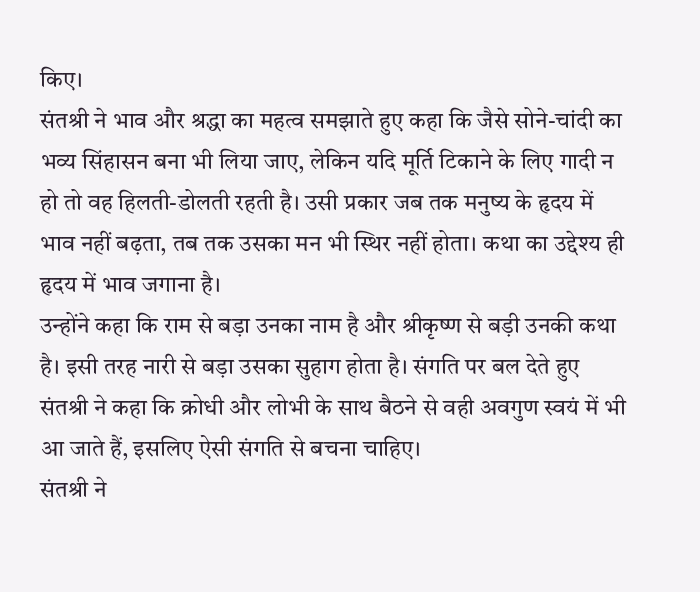किए।
संतश्री ने भाव और श्रद्धा का महत्व समझाते हुए कहा कि जैसे सोने-चांदी का भव्य सिंहासन बना भी लिया जाए, लेकिन यदि मूर्ति टिकाने के लिए गादी न हो तो वह हिलती-डोलती रहती है। उसी प्रकार जब तक मनुष्य के हृदय में भाव नहीं बढ़ता, तब तक उसका मन भी स्थिर नहीं होता। कथा का उद्देश्य ही हृदय में भाव जगाना है।
उन्होंने कहा कि राम से बड़ा उनका नाम है और श्रीकृष्ण से बड़ी उनकी कथा है। इसी तरह नारी से बड़ा उसका सुहाग होता है। संगति पर बल देते हुए संतश्री ने कहा कि क्रोधी और लोभी के साथ बैठने से वही अवगुण स्वयं में भी आ जाते हैं, इसलिए ऐसी संगति से बचना चाहिए।
संतश्री ने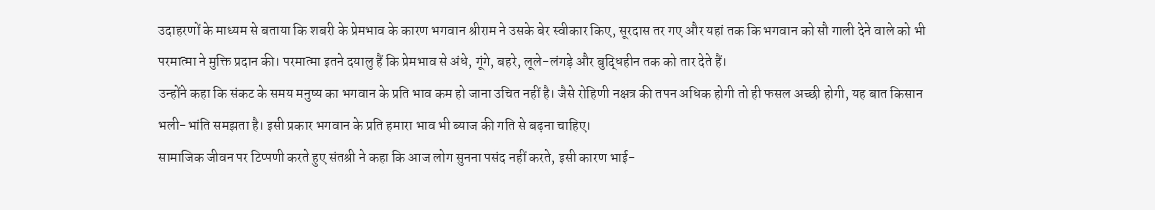उदाहरणों के माध्यम से बताया कि शबरी के प्रेमभाव के कारण भगवान श्रीराम ने उसके बेर स्वीकार किए, सूरदास तर गए और यहां तक कि भगवान को सौ गाली देने वाले को भी परमात्मा ने मुक्ति प्रदान की। परमात्मा इतने दयालु हैं कि प्रेमभाव से अंधे, गूंगे, बहरे, लूले-लंगड़े और बुद्धिहीन तक को तार देते हैं।
उन्होंने कहा कि संकट के समय मनुष्य का भगवान के प्रति भाव कम हो जाना उचित नहीं है। जैसे रोहिणी नक्षत्र की तपन अधिक होगी तो ही फसल अच्छी होगी, यह बात किसान भली-भांति समझता है। इसी प्रकार भगवान के प्रति हमारा भाव भी ब्याज की गति से बढ़ना चाहिए।
सामाजिक जीवन पर टिप्पणी करते हुए संतश्री ने कहा कि आज लोग सुनना पसंद नहीं करते, इसी कारण भाई-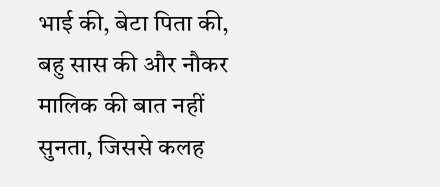भाई की, बेटा पिता की, बहु सास की और नौकर मालिक की बात नहीं सुनता, जिससे कलह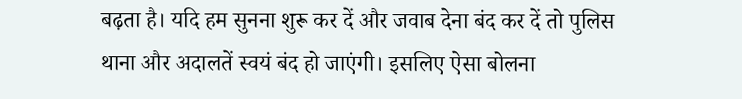बढ़ता है। यदि हम सुनना शुरू कर दें और जवाब देना बंद कर दें तो पुलिस थाना और अदालतें स्वयं बंद हो जाएंगी। इसलिए ऐसा बोलना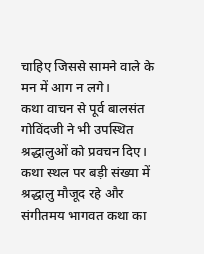चाहिए जिससे सामने वाले के मन में आग न लगे।
कथा वाचन से पूर्व बालसंत गोविंदजी ने भी उपस्थित श्रद्धालुओं को प्रवचन दिए। कथा स्थल पर बड़ी संख्या में श्रद्धालु मौजूद रहे और संगीतमय भागवत कथा का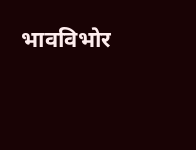भावविभोर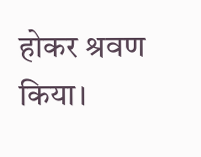होकर श्रवण किया।